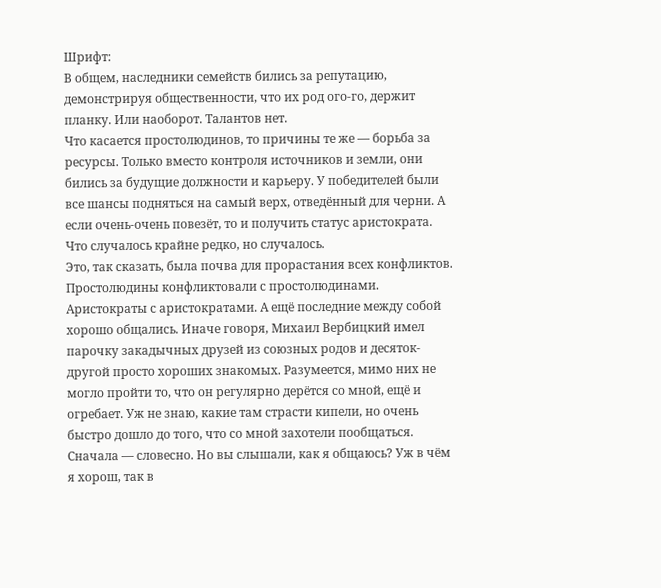Шрифт:
В общем, наследники семейств бились за репутацию, демонстрируя общественности, что их род ого-го, держит планку. Или наоборот. Талантов нет.
Что касается простолюдинов, то причины те же — борьба за ресурсы. Только вместо контроля источников и земли, они бились за будущие должности и карьеру. У победителей были все шансы подняться на самый верх, отведённый для черни. А если очень-очень повезёт, то и получить статус аристократа. Что случалось крайне редко, но случалось.
Это, так сказать, была почва для прорастания всех конфликтов. Простолюдины конфликтовали с простолюдинами. Аристократы с аристократами. А ещё последние между собой хорошо общались. Иначе говоря, Михаил Вербицкий имел парочку закадычных друзей из союзных родов и десяток-другой просто хороших знакомых. Разумеется, мимо них не могло пройти то, что он регулярно дерётся со мной, ещё и огребает. Уж не знаю, какие там страсти кипели, но очень быстро дошло до того, что со мной захотели пообщаться. Сначала — словесно. Но вы слышали, как я общаюсь? Уж в чём я хорош, так в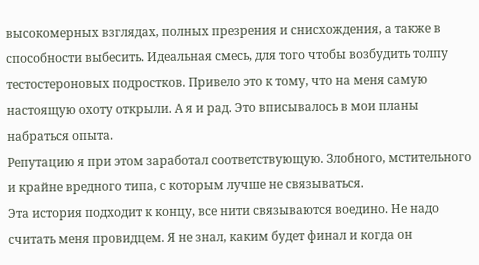высокомерных взглядах, полных презрения и снисхождения, а также в способности выбесить. Идеальная смесь, для того чтобы возбудить толпу тестостероновых подростков. Привело это к тому, что на меня самую настоящую охоту открыли. А я и рад. Это вписывалось в мои планы набраться опыта.
Репутацию я при этом заработал соответствующую. Злобного, мстительного и крайне вредного типа, с которым лучше не связываться.
Эта история подходит к концу, все нити связываются воедино. Не надо считать меня провидцем. Я не знал, каким будет финал и когда он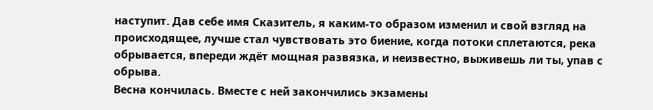наступит. Дав себе имя Сказитель, я каким-то образом изменил и свой взгляд на происходящее, лучше стал чувствовать это биение, когда потоки сплетаются, река обрывается, впереди ждёт мощная развязка, и неизвестно, выживешь ли ты, упав с обрыва.
Весна кончилась. Вместе с ней закончились экзамены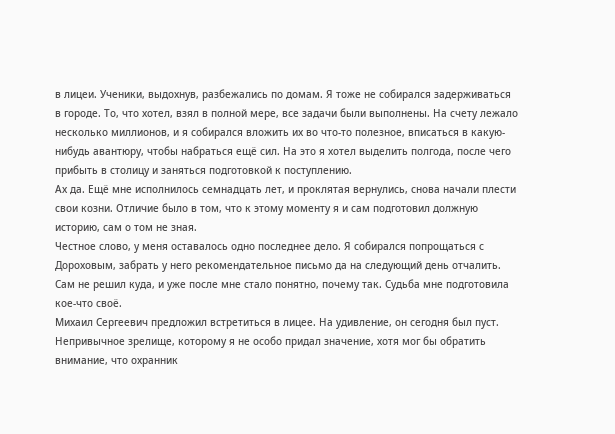в лицеи. Ученики, выдохнув, разбежались по домам. Я тоже не собирался задерживаться в городе. То, что хотел, взял в полной мере, все задачи были выполнены. На счету лежало несколько миллионов, и я собирался вложить их во что-то полезное, вписаться в какую-нибудь авантюру, чтобы набраться ещё сил. На это я хотел выделить полгода, после чего прибыть в столицу и заняться подготовкой к поступлению.
Ах да. Ещё мне исполнилось семнадцать лет, и проклятая вернулись, снова начали плести свои козни. Отличие было в том, что к этому моменту я и сам подготовил должную историю, сам о том не зная.
Честное слово, у меня оставалось одно последнее дело. Я собирался попрощаться с Дороховым, забрать у него рекомендательное письмо да на следующий день отчалить. Сам не решил куда, и уже после мне стало понятно, почему так. Судьба мне подготовила кое-что своё.
Михаил Сергеевич предложил встретиться в лицее. На удивление, он сегодня был пуст. Непривычное зрелище, которому я не особо придал значение, хотя мог бы обратить внимание, что охранник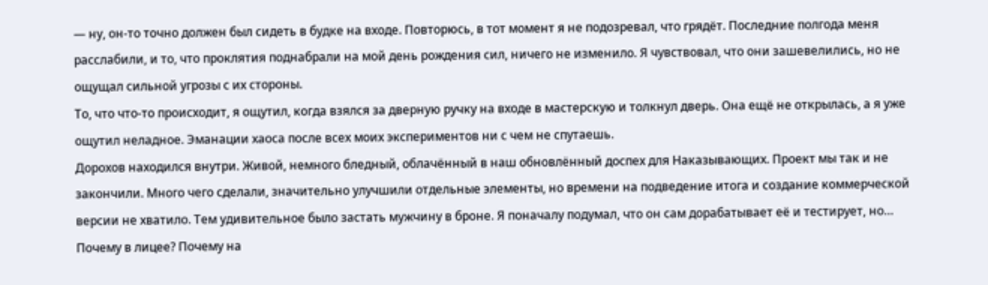— ну, он-то точно должен был сидеть в будке на входе. Повторюсь, в тот момент я не подозревал, что грядёт. Последние полгода меня расслабили, и то, что проклятия поднабрали на мой день рождения сил, ничего не изменило. Я чувствовал, что они зашевелились, но не ощущал сильной угрозы с их стороны.
То, что что-то происходит, я ощутил, когда взялся за дверную ручку на входе в мастерскую и толкнул дверь. Она ещё не открылась, а я уже ощутил неладное. Эманации хаоса после всех моих экспериментов ни с чем не спутаешь.
Дорохов находился внутри. Живой, немного бледный, облачённый в наш обновлённый доспех для Наказывающих. Проект мы так и не закончили. Много чего сделали, значительно улучшили отдельные элементы, но времени на подведение итога и создание коммерческой версии не хватило. Тем удивительное было застать мужчину в броне. Я поначалу подумал, что он сам дорабатывает её и тестирует, но… Почему в лицее? Почему на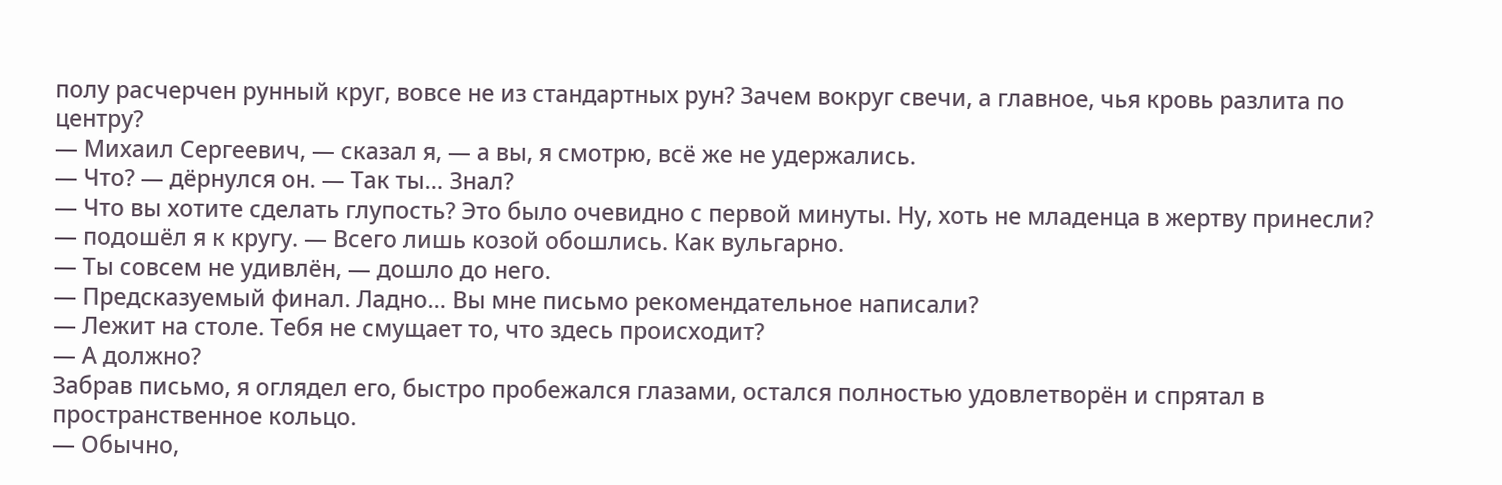полу расчерчен рунный круг, вовсе не из стандартных рун? Зачем вокруг свечи, а главное, чья кровь разлита по центру?
— Михаил Сергеевич, — сказал я, — а вы, я смотрю, всё же не удержались.
— Что? — дёрнулся он. — Так ты… Знал?
— Что вы хотите сделать глупость? Это было очевидно с первой минуты. Ну, хоть не младенца в жертву принесли? — подошёл я к кругу. — Всего лишь козой обошлись. Как вульгарно.
— Ты совсем не удивлён, — дошло до него.
— Предсказуемый финал. Ладно… Вы мне письмо рекомендательное написали?
— Лежит на столе. Тебя не смущает то, что здесь происходит?
— А должно?
Забрав письмо, я оглядел его, быстро пробежался глазами, остался полностью удовлетворён и спрятал в пространственное кольцо.
— Обычно,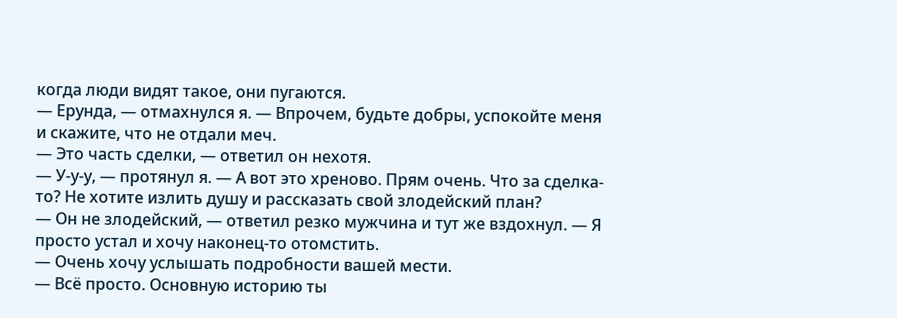когда люди видят такое, они пугаются.
— Ерунда, — отмахнулся я. — Впрочем, будьте добры, успокойте меня и скажите, что не отдали меч.
— Это часть сделки, — ответил он нехотя.
— У-у-у, — протянул я. — А вот это хреново. Прям очень. Что за сделка-то? Не хотите излить душу и рассказать свой злодейский план?
— Он не злодейский, — ответил резко мужчина и тут же вздохнул. — Я просто устал и хочу наконец-то отомстить.
— Очень хочу услышать подробности вашей мести.
— Всё просто. Основную историю ты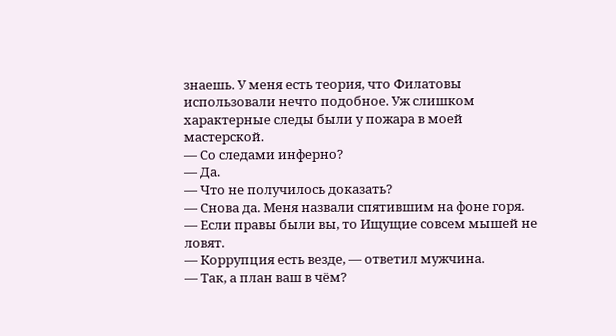знаешь. У меня есть теория, что Филатовы использовали нечто подобное. Уж слишком характерные следы были у пожара в моей мастерской.
— Со следами инферно?
— Да.
— Что не получилось доказать?
— Снова да. Меня назвали спятившим на фоне горя.
— Если правы были вы, то Ищущие совсем мышей не ловят.
— Коррупция есть везде, — ответил мужчина.
— Так, а план ваш в чём?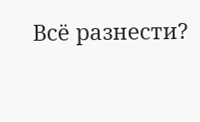Всё разнести?